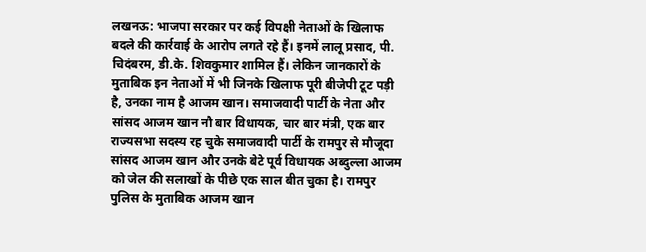लखनऊ: भाजपा सरकार पर कई विपक्षी नेताओं के खिलाफ बदले की कार्रवाई के आरोप लगते रहे हैं। इनमें लालू प्रसाद, पी. चिदंबरम, डी.के. शिवकुमार शामिल हैं। लेकिन जानकारों के मुताबिक इन नेताओं में भी जिनके खिलाफ पूरी बीजेपी टूट पड़ी है, उनका नाम है आजम खान। समाजवादी पार्टी के नेता और सांसद आजम खान नौ बार विधायक, चार बार मंत्री, एक बार राज्यसभा सदस्य रह चुके समाजवादी पार्टी के रामपुर से मौजूदा सांसद आजम खान और उनके बेटे पूर्व विधायक अब्दुल्ला आजम को जेल की सलाखों के पीछे एक साल बीत चुका है। रामपुर पुलिस के मुताबिक आजम खान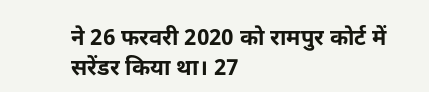ने 26 फरवरी 2020 को रामपुर कोर्ट में सरेंडर किया था। 27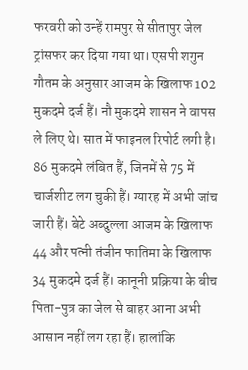फरवरी को उन्हें रामपुर से सीतापुर जेल ट्रांसफर कर दिया गया था। एसपी शगुन गौतम के अनुसार आजम के खिलाफ 102 मुकदमे दर्ज हैं। नौ मुकदमे शासन ने वापस ले लिए थे। सात में फाइनल रिपोर्ट लगी है। 86 मुकदमे लंबित हैं, जिनमें से 75 में चार्जशीट लग चुकी हैं। ग्यारह में अभी जांच जारी हैं। बेटे अब्दुल्ला आजम के खिलाफ 44 और पत्नी तंजीन फातिमा के खिलाफ 34 मुकदमे दर्ज हैं। कानूनी प्रक्रिया के बीच पिता-पुत्र का जेल से बाहर आना अभी आसान नहीं लग रहा हैं। हालांकि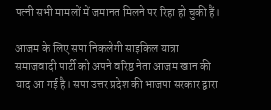पत्नी सभी मामलों में जमानत मिलने पर रिहा हो चुकी हैं।

आजम के लिए सपा निकलेगी साइकिल यात्रा
समाजवादी पार्टी को अपने वरिष्ठ नेता आजम खान की याद आ गई है। सपा उत्तर प्रदेश की भाजपा सरकार द्वारा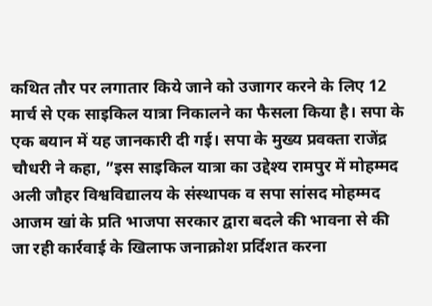कथित तौर पर लगातार किये जाने को उजागर करने के लिए 12 मार्च से एक साइकिल यात्रा निकालने का फैसला किया है। सपा के एक बयान में यह जानकारी दी गई। सपा के मुख्य प्रवक्ता राजेंद्र चौधरी ने कहा, ”इस साइकिल यात्रा का उद्देश्य रामपुर में मोहम्मद अली जौहर विश्वविद्यालय के संस्थापक व सपा सांसद मोहम्मद आजम खां के प्रति भाजपा सरकार द्वारा बदले की भावना से की जा रही कार्रवाई के खिलाफ जनाक्रोश प्रर्दिशत करना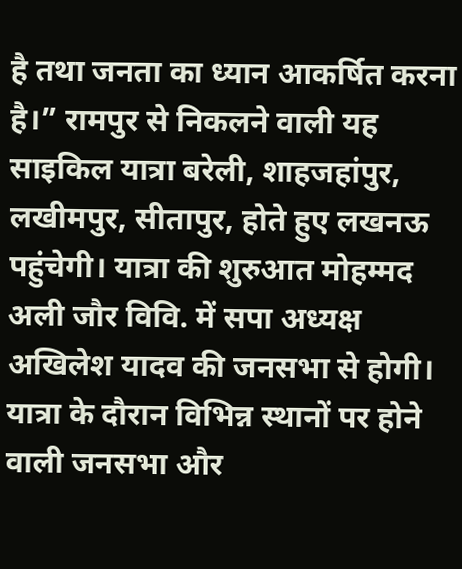है तथा जनता का ध्यान आकर्षित करना है।” रामपुर से निकलने वाली यह साइकिल यात्रा बरेली, शाहजहांपुर, लखीमपुर, सीतापुर, होते हुए लखनऊ पहुंचेगी। यात्रा की शुरुआत मोहम्मद अली जौर विवि. में सपा अध्यक्ष अखिलेश यादव की जनसभा से होगी। यात्रा के दौरान विभिन्न स्थानों पर होने वाली जनसभा और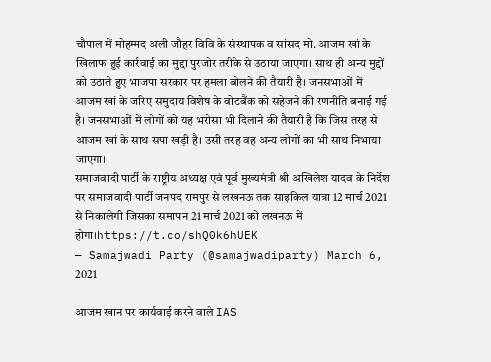चौपाल में मोहम्मद अली जौहर विवि के संस्थापक व सांसद मो. आजम खां के खिलाफ हुई कार्रवाई का मुद्दा पुरजोर तरीके से उठाया जाएगा। साथ ही अन्य मुद्दों को उठाते हुए भाजपा सरकार पर हमला बोलने की तैयारी है। जनसभाओं में आजम खां के जरिए समुदाय विशेष के वोटबैंक को सहेजने की रणनीति बनाई गई है। जनसभाओं में लोगों को यह भरोसा भी दिलाने की तैयारी है कि जिस तरह से आजम खां के साथ सपा खड़ी है। उसी तरह वह अन्य लोगों का भी साथ निभाया जाएगा।
समाजवादी पार्टी के राष्ट्रीय अध्यक्ष एवं पूर्व मुख्यमंत्री श्री अखिलेश यादव के निर्देश पर समाजवादी पार्टी जनपद रामपुर से लखनऊ तक साइकिल यात्रा 12 मार्च 2021 से निकालेगी जिसका समापन 21 मार्च 2021 को लखनऊ में होगा।https://t.co/shQ0k6hUEK
— Samajwadi Party (@samajwadiparty) March 6, 2021

आजम खान पर कार्यवाई करने वाले IAS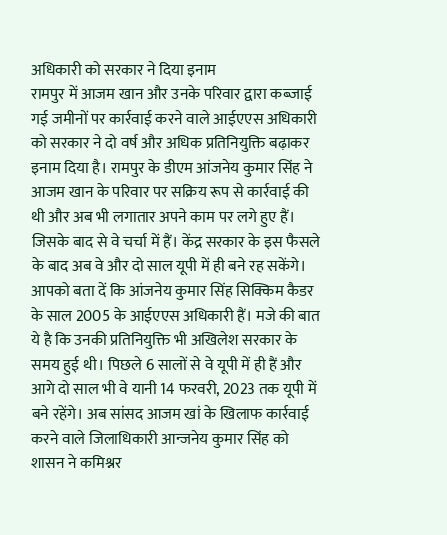अधिकारी को सरकार ने दिया इनाम
रामपुर में आजम खान और उनके परिवार द्वारा कब्जाई गई जमीनों पर कार्रवाई करने वाले आईएएस अधिकारी को सरकार ने दो वर्ष और अधिक प्रतिनियुक्ति बढ़ाकर इनाम दिया है। रामपुर के डीएम आंजनेय कुमार सिंह ने आजम खान के परिवार पर सक्रिय रूप से कार्रवाई की थी और अब भी लगातार अपने काम पर लगे हुए हैं। जिसके बाद से वे चर्चा में हैं। केंद्र सरकार के इस फैसले के बाद अब वे और दो साल यूपी में ही बने रह सकेंगे। आपको बता दें कि आंजनेय कुमार सिंह सिक्किम कैडर के साल 2005 के आईएएस अधिकारी हैं। मजे की बात ये है कि उनकी प्रतिनियुक्ति भी अखिलेश सरकार के समय हुई थी। पिछले 6 सालों से वे यूपी में ही हैं और आगे दो साल भी वे यानी 14 फरवरी, 2023 तक यूपी में बने रहेंगे। अब सांसद आजम खां के खिलाफ कार्रवाई करने वाले जिलाधिकारी आन्जनेय कुमार सिंह को शासन ने कमिश्नर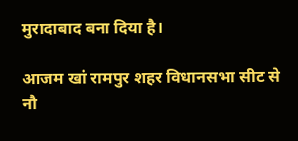मुरादाबाद बना दिया है।

आजम खां रामपुर शहर विधानसभा सीट से नौ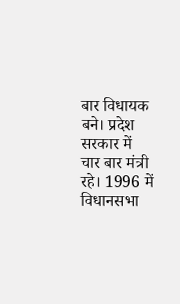बार विधायक बने। प्रदेश सरकार में चार बार मंत्री रहे। 1996 में विधानसभा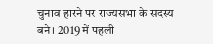चुनाव हारने पर राज्यसभा के सदस्य बने। 2019 में पहली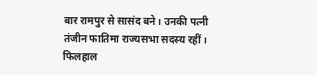बार रामपुर से सासंद बने। उनकी पत्नी तंजीन फातिमा राज्यसभा सदस्य रहीं। फिलहाल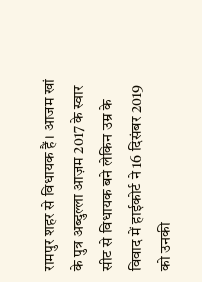रामपुर शहर से विधायक हैं। आजम खां के पुत्र अब्दुल्ला आज़म 2017 के स्वार सीट से विधायक बने लेकिन उम्र के विवाद में हाईकोर्ट ने 16 दिसंबर 2019 को उनकी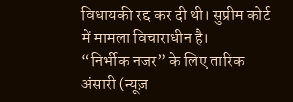विधायकी रद्द कर दी थी। सुप्रीम कोर्ट में मामला विचाराधीन है।
“निर्भीक नजर” के लिए तारिक अंसारी (न्यूज़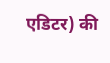एडिटर) की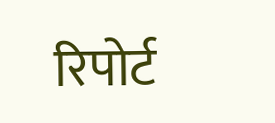रिपोर्ट